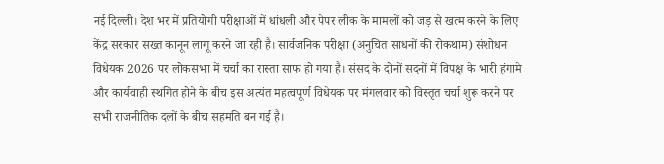नई दिल्ली। देश भर में प्रतियोगी परीक्षाओं में धांधली और पेपर लीक के मामलों को जड़ से खत्म करने के लिए केंद्र सरकार सख्त कानून लागू करने जा रही है। सार्वजनिक परीक्षा (अनुचित साधनों की रोकथाम) संशोधन विधेयक 2026 पर लोकसभा में चर्चा का रास्ता साफ हो गया है। संसद के दोनों सदनों में विपक्ष के भारी हंगामे और कार्यवाही स्थगित होने के बीच इस अत्यंत महत्वपूर्ण विधेयक पर मंगलवार को विस्तृत चर्चा शुरू करने पर सभी राजनीतिक दलों के बीच सहमति बन गई है।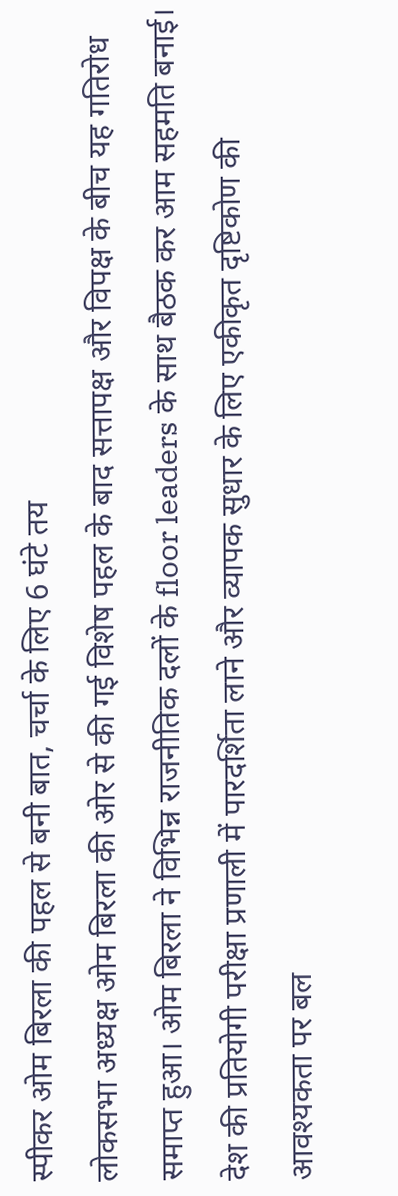स्पीकर ओम बिरला की पहल से बनी बात, चर्चा के लिए 6 घंटे तय
लोकसभा अध्यक्ष ओम बिरला की ओर से की गई विशेष पहल के बाद सत्तापक्ष और विपक्ष के बीच यह गतिरोध समाप्त हुआ। ओम बिरला ने विभिन्न राजनीतिक दलों के floor leaders के साथ बैठक कर आम सहमति बनाई। देश की प्रतियोगी परीक्षा प्रणाली में पारदर्शिता लाने और व्यापक सुधार के लिए एकीकृत दृष्टिकोण की आवश्यकता पर बल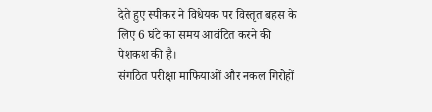देते हुए स्पीकर ने विधेयक पर विस्तृत बहस के लिए 6 घंटे का समय आवंटित करने की पेशकश की है।
संगठित परीक्षा माफियाओं और नकल गिरोहों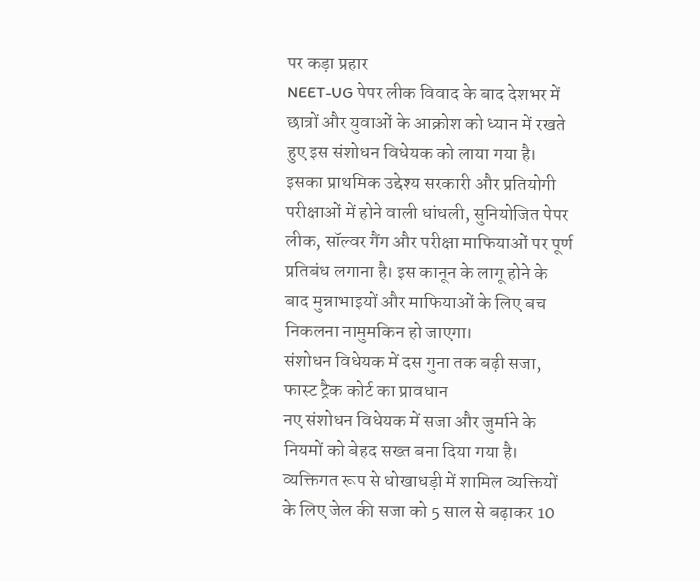पर कड़ा प्रहार
NEET-UG पेपर लीक विवाद के बाद देशभर में छात्रों और युवाओं के आक्रोश को ध्यान में रखते हुए इस संशोधन विधेयक को लाया गया है। इसका प्राथमिक उद्देश्य सरकारी और प्रतियोगी परीक्षाओं में होने वाली धांधली, सुनियोजित पेपर लीक, सॉल्वर गैंग और परीक्षा माफियाओं पर पूर्ण प्रतिबंध लगाना है। इस कानून के लागू होने के बाद मुन्नाभाइयों और माफियाओं के लिए बच निकलना नामुमकिन हो जाएगा।
संशोधन विधेयक में दस गुना तक बढ़ी सजा, फास्ट ट्रैक कोर्ट का प्रावधान
नए संशोधन विधेयक में सजा और जुर्माने के नियमों को बेहद सख्त बना दिया गया है। व्यक्तिगत रूप से धोखाधड़ी में शामिल व्यक्तियों के लिए जेल की सजा को 5 साल से बढ़ाकर 10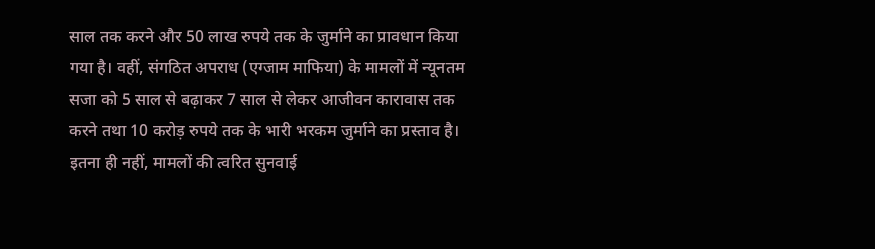साल तक करने और 50 लाख रुपये तक के जुर्माने का प्रावधान किया गया है। वहीं, संगठित अपराध (एग्जाम माफिया) के मामलों में न्यूनतम सजा को 5 साल से बढ़ाकर 7 साल से लेकर आजीवन कारावास तक करने तथा 10 करोड़ रुपये तक के भारी भरकम जुर्माने का प्रस्ताव है। इतना ही नहीं, मामलों की त्वरित सुनवाई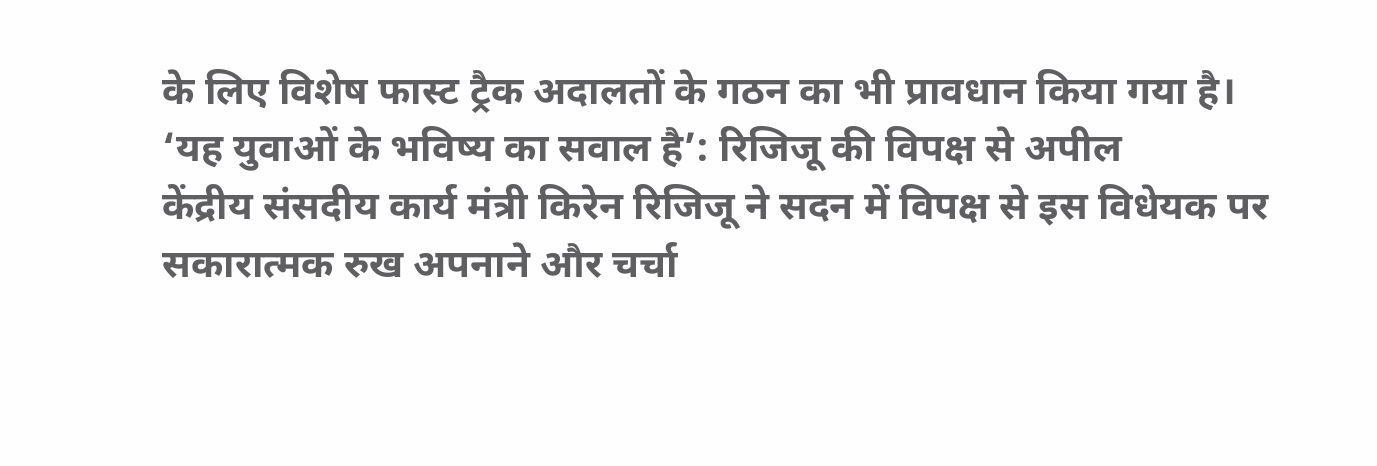के लिए विशेष फास्ट ट्रैक अदालतों के गठन का भी प्रावधान किया गया है।
‘यह युवाओं के भविष्य का सवाल है’: रिजिजू की विपक्ष से अपील
केंद्रीय संसदीय कार्य मंत्री किरेन रिजिजू ने सदन में विपक्ष से इस विधेयक पर सकारात्मक रुख अपनाने और चर्चा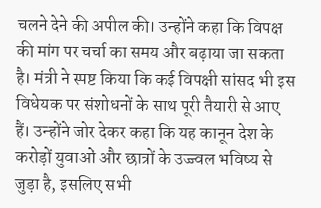चलने देने की अपील की। उन्होंने कहा कि विपक्ष की मांग पर चर्चा का समय और बढ़ाया जा सकता है। मंत्री ने स्पष्ट किया कि कई विपक्षी सांसद भी इस विधेयक पर संशोधनों के साथ पूरी तैयारी से आए हैं। उन्होंने जोर देकर कहा कि यह कानून देश के करोड़ों युवाओं और छात्रों के उज्ज्वल भविष्य से जुड़ा है, इसलिए सभी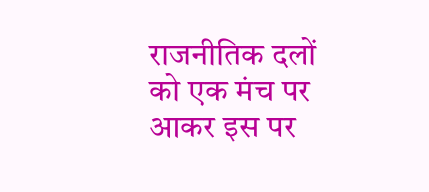राजनीतिक दलों को एक मंच पर आकर इस पर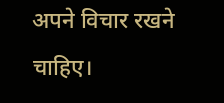अपने विचार रखने चाहिए।